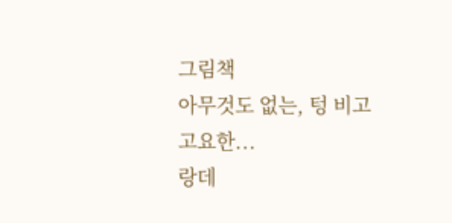그림책
아무것도 없는, 텅 비고 고요한...
랑데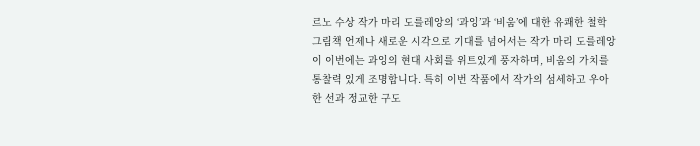르노 수상 작가 마리 도를레앙의 ‘과잉’과 ‘비움’에 대한 유쾌한 철학 그림책 언제나 새로운 시각으로 기대를 넘어서는 작가 마리 도를레앙이 이번에는 과잉의 현대 사회를 위트있게 풍자하며, 비움의 가치를 통찰력 있게 조명합니다. 특히 이번 작품에서 작가의 섬세하고 우아한 선과 정교한 구도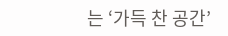는 ‘가득 찬 공간’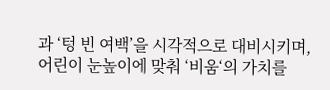과 ‘텅 빈 여백’을 시각적으로 대비시키며, 어린이 눈높이에 맞춰 ‘비움‘의 가치를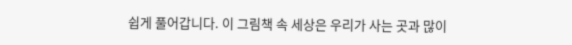쉽게 풀어갑니다. 이 그림책 속 세상은 우리가 사는 곳과 많이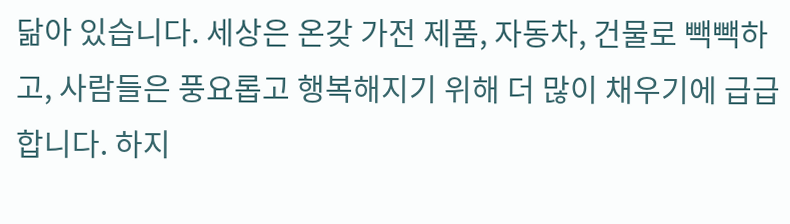닮아 있습니다. 세상은 온갖 가전 제품, 자동차, 건물로 빽빽하고, 사람들은 풍요롭고 행복해지기 위해 더 많이 채우기에 급급합니다. 하지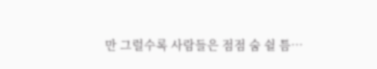만 그럴수록 사람들은 점점 숨 쉴 틈…